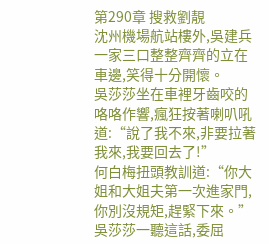第290章 搜救劉靚
沈州機場航站樓外,吳建兵一家三口整整齊齊的立在車邊,笑得十分開懷。
吳莎莎坐在車裡牙齒咬的咯咯作響,瘋狂按著喇叭吼道:“說了我不來,非要拉著我來,我要回去了!”
何白梅扭頭教訓道:“你大姐和大姐夫第一次進家門,你別沒規矩,趕緊下來。”
吳莎莎一聽這話,委屈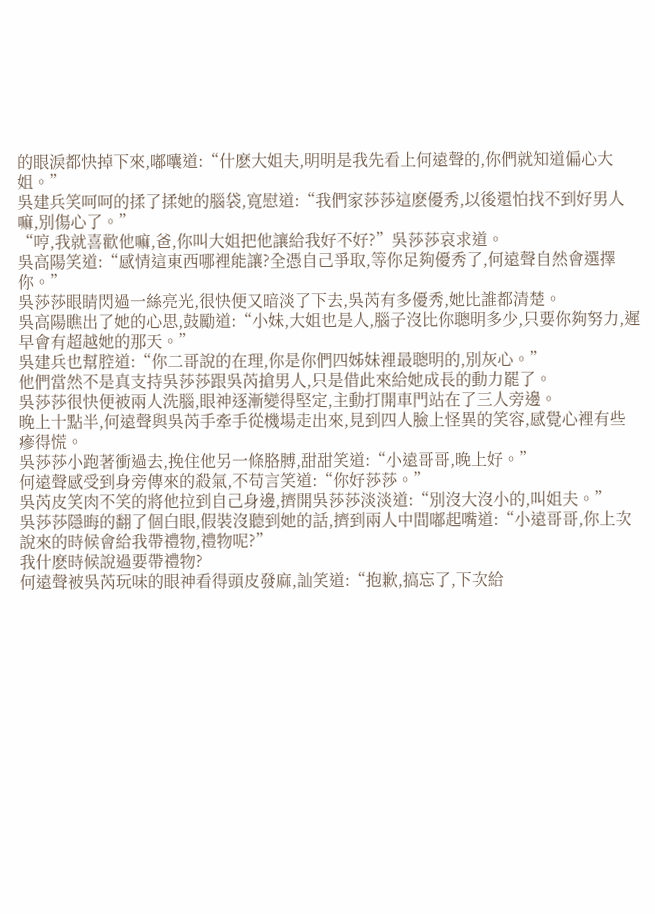的眼淚都快掉下來,嘟囔道:“什麽大姐夫,明明是我先看上何遠聲的,你們就知道偏心大姐。”
吳建兵笑呵呵的揉了揉她的腦袋,寬慰道:“我們家莎莎這麽優秀,以後還怕找不到好男人嘛,別傷心了。”
“哼,我就喜歡他嘛,爸,你叫大姐把他讓給我好不好?”吳莎莎哀求道。
吳高陽笑道:“感情這東西哪裡能讓?全憑自己爭取,等你足夠優秀了,何遠聲自然會選擇你。”
吳莎莎眼睛閃過一絲亮光,很快便又暗淡了下去,吳芮有多優秀,她比誰都清楚。
吳高陽瞧出了她的心思,鼓勵道:“小妹,大姐也是人,腦子沒比你聰明多少,只要你夠努力,遲早會有超越她的那天。”
吳建兵也幫腔道:“你二哥說的在理,你是你們四姊妹裡最聰明的,別灰心。”
他們當然不是真支持吳莎莎跟吳芮搶男人,只是借此來給她成長的動力罷了。
吳莎莎很快便被兩人洗腦,眼神逐漸變得堅定,主動打開車門站在了三人旁邊。
晚上十點半,何遠聲與吳芮手牽手從機場走出來,見到四人臉上怪異的笑容,感覺心裡有些瘮得慌。
吳莎莎小跑著衝過去,挽住他另一條胳膊,甜甜笑道:“小遠哥哥,晚上好。”
何遠聲感受到身旁傳來的殺氣,不苟言笑道:“你好莎莎。”
吳芮皮笑肉不笑的將他拉到自己身邊,擠開吳莎莎淡淡道:“別沒大沒小的,叫姐夫。”
吳莎莎隱晦的翻了個白眼,假裝沒聽到她的話,擠到兩人中間嘟起嘴道:“小遠哥哥,你上次說來的時候會給我帶禮物,禮物呢?”
我什麽時候說過要帶禮物?
何遠聲被吳芮玩味的眼神看得頭皮發麻,訕笑道:“抱歉,搞忘了,下次給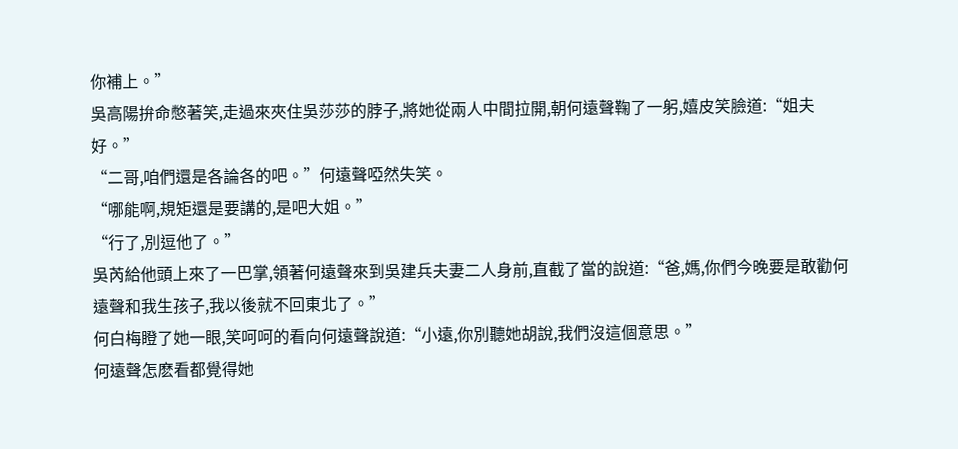你補上。”
吳高陽拚命憋著笑,走過來夾住吳莎莎的脖子,將她從兩人中間拉開,朝何遠聲鞠了一躬,嬉皮笑臉道:“姐夫好。”
“二哥,咱們還是各論各的吧。”何遠聲啞然失笑。
“哪能啊,規矩還是要講的,是吧大姐。”
“行了,別逗他了。”
吳芮給他頭上來了一巴掌,領著何遠聲來到吳建兵夫妻二人身前,直截了當的說道:“爸,媽,你們今晚要是敢勸何遠聲和我生孩子,我以後就不回東北了。”
何白梅瞪了她一眼,笑呵呵的看向何遠聲說道:“小遠,你別聽她胡說,我們沒這個意思。”
何遠聲怎麽看都覺得她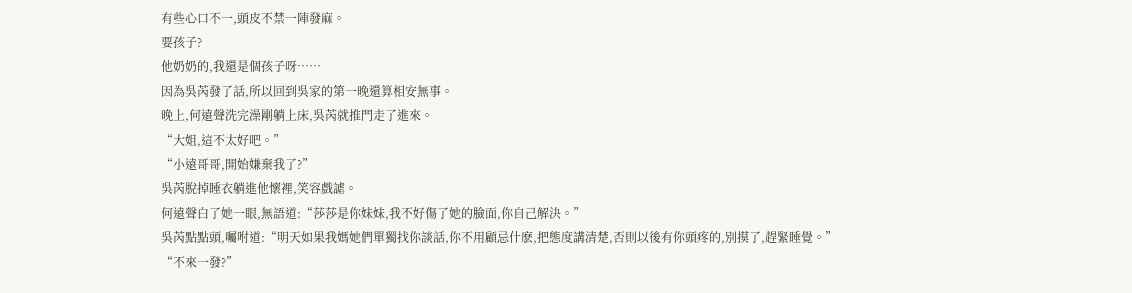有些心口不一,頭皮不禁一陣發麻。
要孩子?
他奶奶的,我還是個孩子呀……
因為吳芮發了話,所以回到吳家的第一晚還算相安無事。
晚上,何遠聲洗完澡剛躺上床,吳芮就推門走了進來。
“大姐,這不太好吧。”
“小遠哥哥,開始嫌棄我了?”
吳芮脫掉睡衣躺進他懷裡,笑容戲謔。
何遠聲白了她一眼,無語道:“莎莎是你妹妹,我不好傷了她的臉面,你自己解決。”
吳芮點點頭,囑咐道:“明天如果我媽她們單獨找你談話,你不用顧忌什麽,把態度講清楚,否則以後有你頭疼的,別摸了,趕緊睡覺。”
“不來一發?”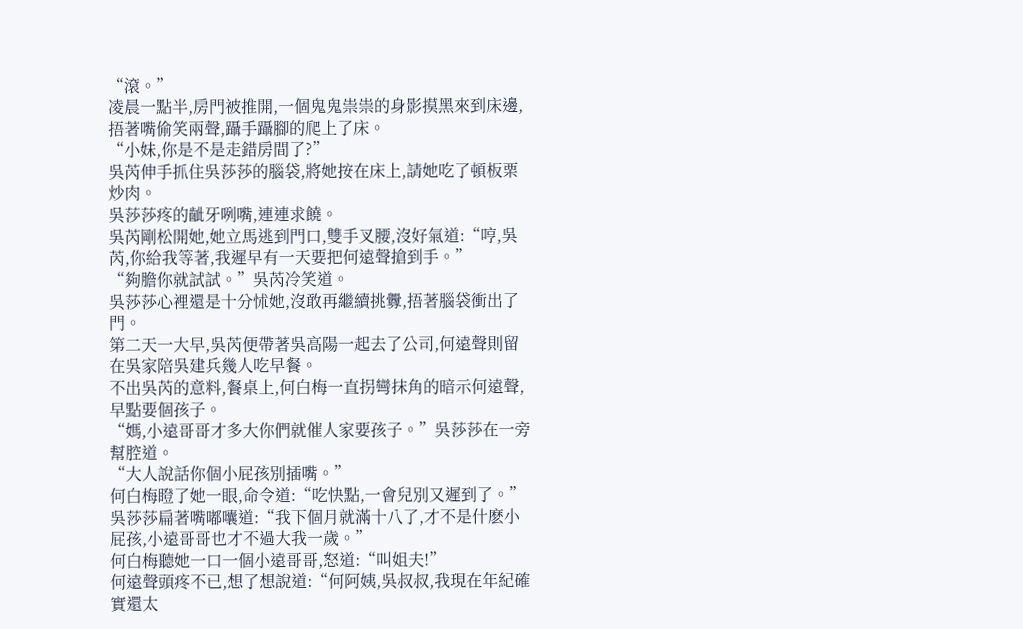“滾。”
凌晨一點半,房門被推開,一個鬼鬼祟祟的身影摸黑來到床邊,捂著嘴偷笑兩聲,躡手躡腳的爬上了床。
“小妹,你是不是走錯房間了?”
吳芮伸手抓住吳莎莎的腦袋,將她按在床上,請她吃了頓板栗炒肉。
吳莎莎疼的齜牙咧嘴,連連求饒。
吳芮剛松開她,她立馬逃到門口,雙手叉腰,沒好氣道:“哼,吳芮,你給我等著,我遲早有一天要把何遠聲搶到手。”
“夠膽你就試試。”吳芮冷笑道。
吳莎莎心裡還是十分怵她,沒敢再繼續挑釁,捂著腦袋衝出了門。
第二天一大早,吳芮便帶著吳高陽一起去了公司,何遠聲則留在吳家陪吳建兵幾人吃早餐。
不出吳芮的意料,餐桌上,何白梅一直拐彎抹角的暗示何遠聲,早點要個孩子。
“媽,小遠哥哥才多大你們就催人家要孩子。”吳莎莎在一旁幫腔道。
“大人說話你個小屁孩別插嘴。”
何白梅瞪了她一眼,命令道:“吃快點,一會兒別又遲到了。”
吳莎莎扁著嘴嘟囔道:“我下個月就滿十八了,才不是什麽小屁孩,小遠哥哥也才不過大我一歲。”
何白梅聽她一口一個小遠哥哥,怒道:“叫姐夫!”
何遠聲頭疼不已,想了想說道:“何阿姨,吳叔叔,我現在年紀確實還太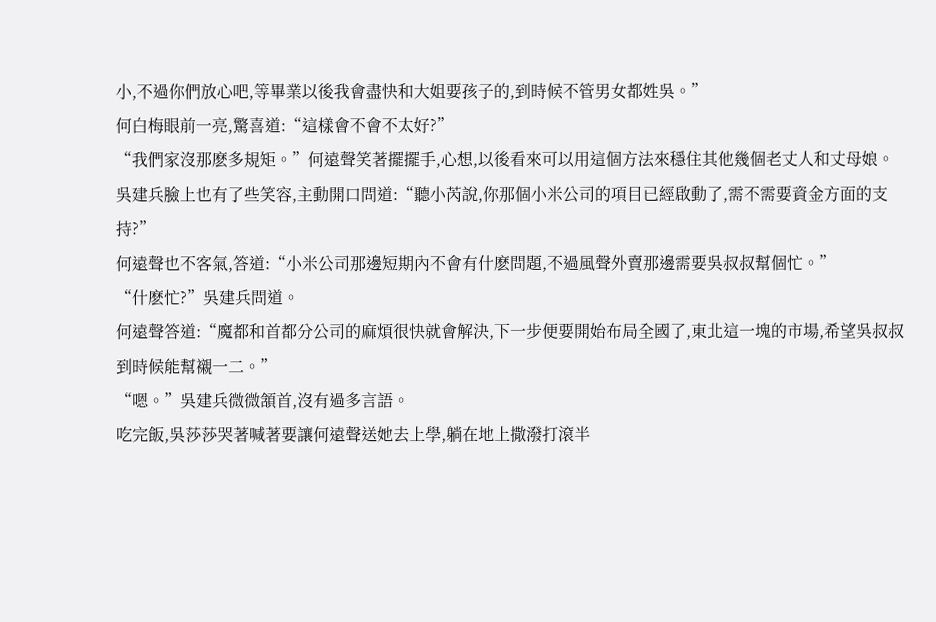小,不過你們放心吧,等畢業以後我會盡快和大姐要孩子的,到時候不管男女都姓吳。”
何白梅眼前一亮,驚喜道:“這樣會不會不太好?”
“我們家沒那麽多規矩。”何遠聲笑著擺擺手,心想,以後看來可以用這個方法來穩住其他幾個老丈人和丈母娘。
吳建兵臉上也有了些笑容,主動開口問道:“聽小芮說,你那個小米公司的項目已經啟動了,需不需要資金方面的支持?”
何遠聲也不客氣,答道:“小米公司那邊短期內不會有什麽問題,不過風聲外賣那邊需要吳叔叔幫個忙。”
“什麽忙?”吳建兵問道。
何遠聲答道:“魔都和首都分公司的麻煩很快就會解決,下一步便要開始布局全國了,東北這一塊的市場,希望吳叔叔到時候能幫襯一二。”
“嗯。”吳建兵微微頷首,沒有過多言語。
吃完飯,吳莎莎哭著喊著要讓何遠聲送她去上學,躺在地上撒潑打滾半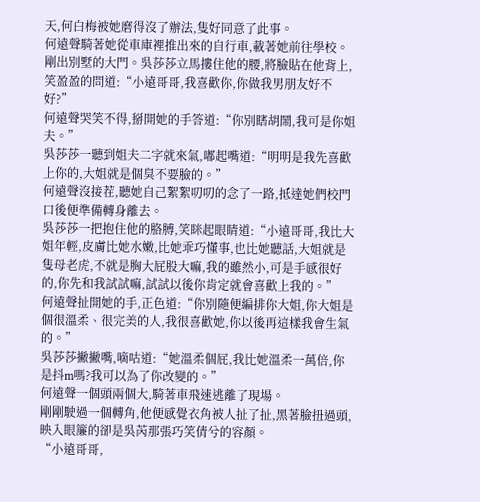天,何白梅被她磨得沒了辦法,隻好同意了此事。
何遠聲騎著她從車庫裡推出來的自行車,載著她前往學校。
剛出別墅的大門。吳莎莎立馬摟住他的腰,將臉貼在他背上,笑盈盈的問道:“小遠哥哥,我喜歡你,你做我男朋友好不好?”
何遠聲哭笑不得,掰開她的手答道:“你別瞎胡鬧,我可是你姐夫。”
吳莎莎一聽到姐夫二字就來氣,嘟起嘴道:“明明是我先喜歡上你的,大姐就是個臭不要臉的。”
何遠聲沒接茬,聽她自己絮絮叨叨的念了一路,抵達她們校門口後便準備轉身離去。
吳莎莎一把抱住他的胳膊,笑眯起眼睛道:“小遠哥哥,我比大姐年輕,皮膚比她水嫩,比她乖巧懂事,也比她聽話,大姐就是隻母老虎,不就是胸大屁股大嘛,我的雖然小,可是手感很好的,你先和我試試嘛,試試以後你肯定就會喜歡上我的。”
何遠聲扯開她的手,正色道:“你別隨便編排你大姐,你大姐是個很溫柔、很完美的人,我很喜歡她,你以後再這樣我會生氣的。”
吳莎莎撇撇嘴,嘀咕道:“她溫柔個屁,我比她溫柔一萬倍,你是抖m嗎?我可以為了你改變的。”
何遠聲一個頭兩個大,騎著車飛速逃離了現場。
剛剛駛過一個轉角,他便感覺衣角被人扯了扯,黑著臉扭過頭,映入眼簾的卻是吳芮那張巧笑倩兮的容顏。
“小遠哥哥,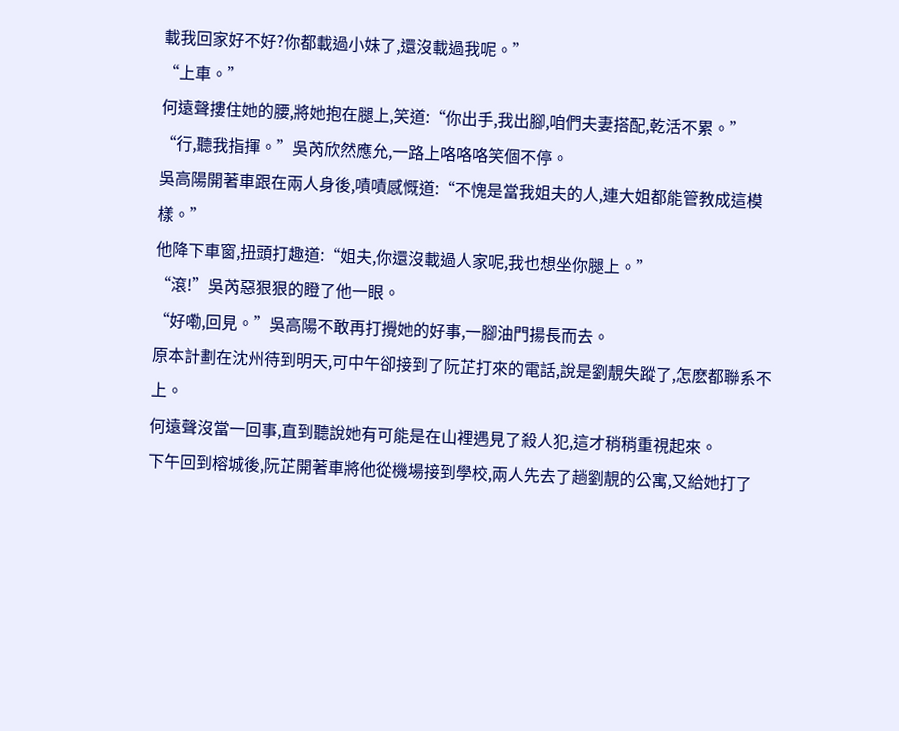載我回家好不好?你都載過小妹了,還沒載過我呢。”
“上車。”
何遠聲摟住她的腰,將她抱在腿上,笑道:“你出手,我出腳,咱們夫妻搭配,乾活不累。”
“行,聽我指揮。”吳芮欣然應允,一路上咯咯咯笑個不停。
吳高陽開著車跟在兩人身後,嘖嘖感慨道:“不愧是當我姐夫的人,連大姐都能管教成這模樣。”
他降下車窗,扭頭打趣道:“姐夫,你還沒載過人家呢,我也想坐你腿上。”
“滾!”吳芮惡狠狠的瞪了他一眼。
“好嘞,回見。”吳高陽不敢再打攪她的好事,一腳油門揚長而去。
原本計劃在沈州待到明天,可中午卻接到了阮芷打來的電話,說是劉靚失蹤了,怎麽都聯系不上。
何遠聲沒當一回事,直到聽說她有可能是在山裡遇見了殺人犯,這才稍稍重視起來。
下午回到榕城後,阮芷開著車將他從機場接到學校,兩人先去了趟劉靚的公寓,又給她打了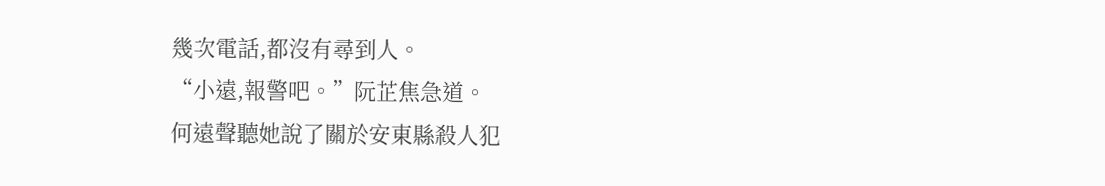幾次電話,都沒有尋到人。
“小遠,報警吧。”阮芷焦急道。
何遠聲聽她說了關於安東縣殺人犯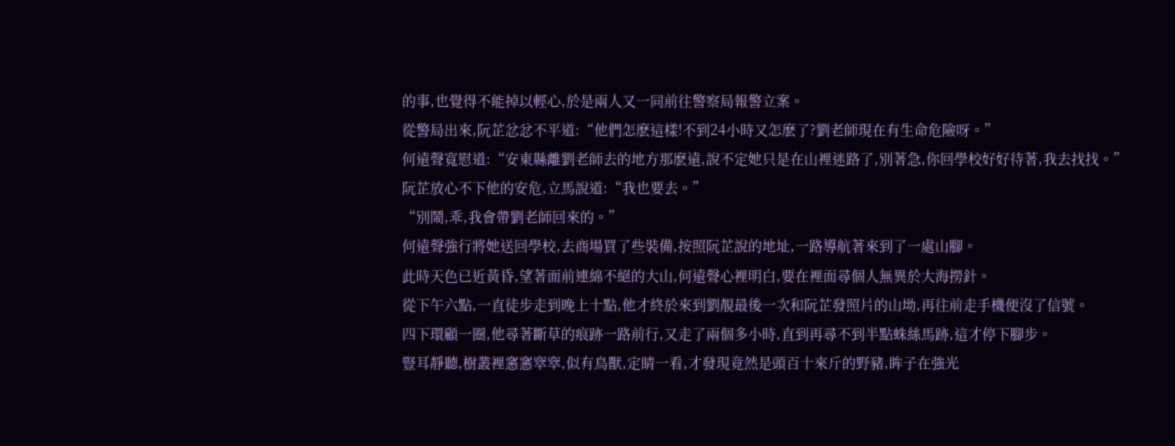的事,也覺得不能掉以輕心,於是兩人又一同前往警察局報警立案。
從警局出來,阮芷忿忿不平道:“他們怎麽這樣!不到24小時又怎麽了?劉老師現在有生命危險呀。”
何遠聲寬慰道:“安東縣離劉老師去的地方那麽遠,說不定她只是在山裡迷路了,別著急,你回學校好好待著,我去找找。”
阮芷放心不下他的安危,立馬說道:“我也要去。”
“別鬧,乖,我會帶劉老師回來的。”
何遠聲強行將她送回學校,去商場買了些裝備,按照阮芷說的地址,一路導航著來到了一處山腳。
此時天色已近黃昏,望著面前連綿不絕的大山,何遠聲心裡明白,要在裡面尋個人無異於大海撈針。
從下午六點,一直徒步走到晚上十點,他才終於來到劉靚最後一次和阮芷發照片的山坳,再往前走手機便沒了信號。
四下環顧一圈,他尋著斷草的痕跡一路前行,又走了兩個多小時,直到再尋不到半點蛛絲馬跡,這才停下腳步。
豎耳靜聽,樹叢裡窸窸窣窣,似有鳥獸,定睛一看,才發現竟然是頭百十來斤的野豬,眸子在強光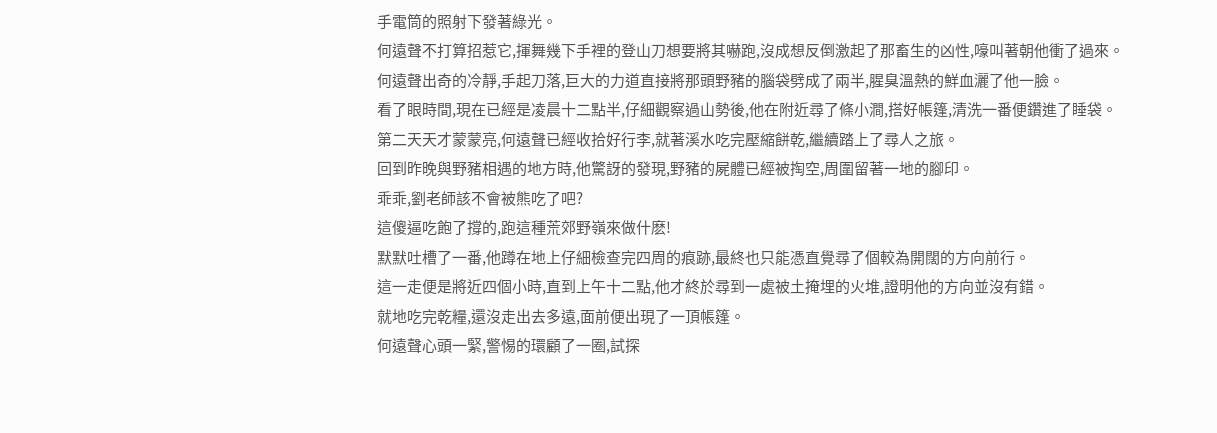手電筒的照射下發著綠光。
何遠聲不打算招惹它,揮舞幾下手裡的登山刀想要將其嚇跑,沒成想反倒激起了那畜生的凶性,嚎叫著朝他衝了過來。
何遠聲出奇的冷靜,手起刀落,巨大的力道直接將那頭野豬的腦袋劈成了兩半,腥臭溫熱的鮮血灑了他一臉。
看了眼時間,現在已經是凌晨十二點半,仔細觀察過山勢後,他在附近尋了條小澗,搭好帳篷,清洗一番便鑽進了睡袋。
第二天天才蒙蒙亮,何遠聲已經收拾好行李,就著溪水吃完壓縮餅乾,繼續踏上了尋人之旅。
回到昨晚與野豬相遇的地方時,他驚訝的發現,野豬的屍體已經被掏空,周圍留著一地的腳印。
乖乖,劉老師該不會被熊吃了吧?
這傻逼吃飽了撐的,跑這種荒郊野嶺來做什麽!
默默吐槽了一番,他蹲在地上仔細檢查完四周的痕跡,最終也只能憑直覺尋了個較為開闊的方向前行。
這一走便是將近四個小時,直到上午十二點,他才終於尋到一處被土掩埋的火堆,證明他的方向並沒有錯。
就地吃完乾糧,還沒走出去多遠,面前便出現了一頂帳篷。
何遠聲心頭一緊,警惕的環顧了一圈,試探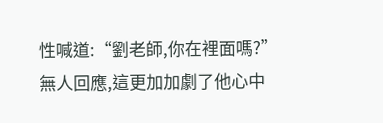性喊道:“劉老師,你在裡面嗎?”
無人回應,這更加加劇了他心中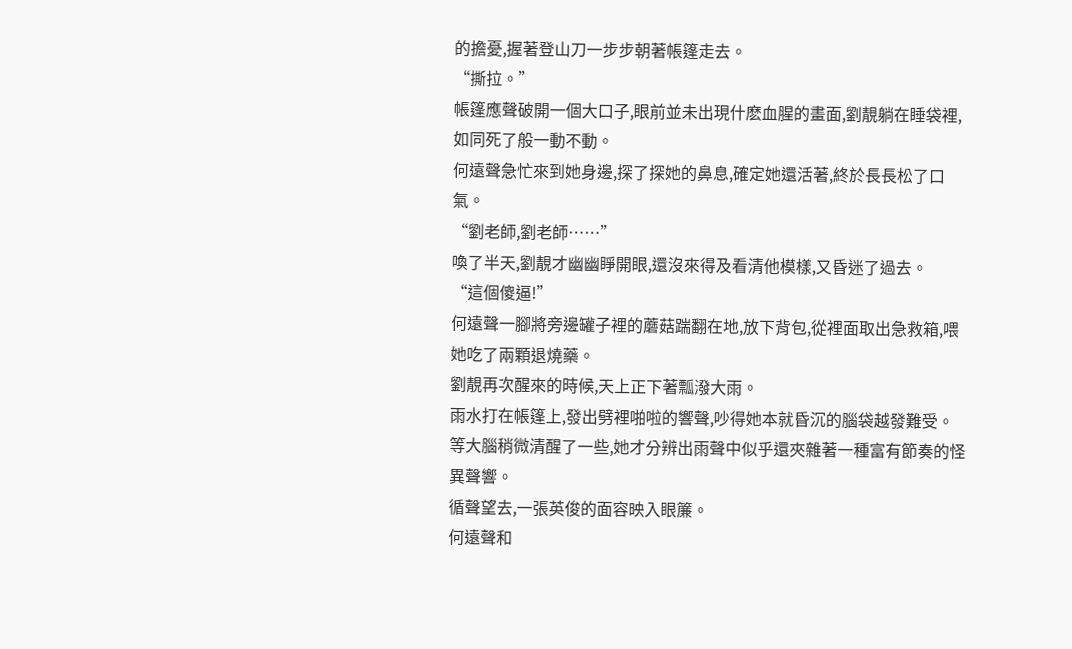的擔憂,握著登山刀一步步朝著帳篷走去。
“撕拉。”
帳篷應聲破開一個大口子,眼前並未出現什麽血腥的畫面,劉靚躺在睡袋裡,如同死了般一動不動。
何遠聲急忙來到她身邊,探了探她的鼻息,確定她還活著,終於長長松了口氣。
“劉老師,劉老師……”
喚了半天,劉靚才幽幽睜開眼,還沒來得及看清他模樣,又昏迷了過去。
“這個傻逼!”
何遠聲一腳將旁邊罐子裡的蘑菇踹翻在地,放下背包,從裡面取出急救箱,喂她吃了兩顆退燒藥。
劉靚再次醒來的時候,天上正下著瓢潑大雨。
雨水打在帳篷上,發出劈裡啪啦的響聲,吵得她本就昏沉的腦袋越發難受。
等大腦稍微清醒了一些,她才分辨出雨聲中似乎還夾雜著一種富有節奏的怪異聲響。
循聲望去,一張英俊的面容映入眼簾。
何遠聲和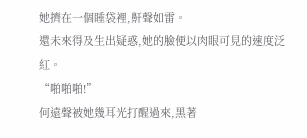她擠在一個睡袋裡,鼾聲如雷。
還未來得及生出疑惑,她的臉便以肉眼可見的速度泛紅。
“啪啪啪!”
何遠聲被她幾耳光打醒過來,黑著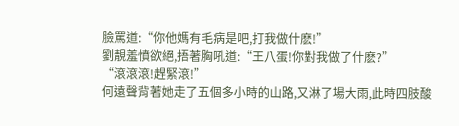臉罵道:“你他媽有毛病是吧,打我做什麽!”
劉靚羞憤欲絕,捂著胸吼道:“王八蛋!你對我做了什麽?”
“滾滾滾!趕緊滾!”
何遠聲背著她走了五個多小時的山路,又淋了場大雨,此時四肢酸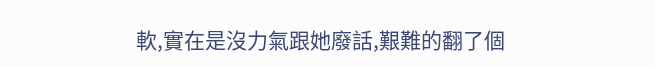軟,實在是沒力氣跟她廢話,艱難的翻了個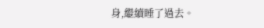身,繼續睡了過去。